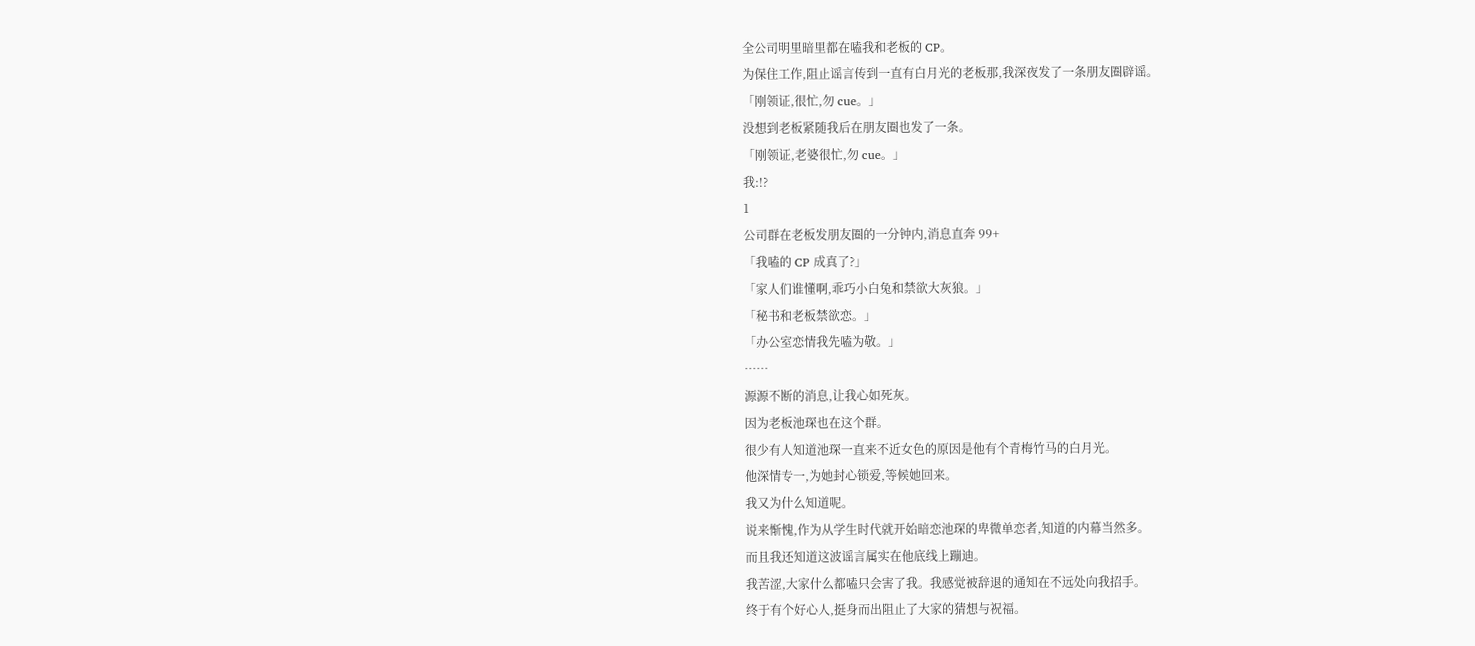全公司明里暗里都在嗑我和老板的 CP。
为保住工作,阻止谣言传到一直有白月光的老板那,我深夜发了一条朋友圈辟谣。
「刚领证,很忙,勿 cue。」
没想到老板紧随我后在朋友圈也发了一条。
「刚领证,老婆很忙,勿 cue。」
我:!?
1
公司群在老板发朋友圈的一分钟内,消息直奔 99+
「我嗑的 CP 成真了?」
「家人们谁懂啊,乖巧小白兔和禁欲大灰狼。」
「秘书和老板禁欲恋。」
「办公室恋情我先嗑为敬。」
……
源源不断的消息,让我心如死灰。
因为老板池琛也在这个群。
很少有人知道池琛一直来不近女色的原因是他有个青梅竹马的白月光。
他深情专一,为她封心锁爱,等候她回来。
我又为什么知道呢。
说来惭愧,作为从学生时代就开始暗恋池琛的卑微单恋者,知道的内幕当然多。
而且我还知道这波谣言属实在他底线上蹦迪。
我苦涩,大家什么都嗑只会害了我。我感觉被辞退的通知在不远处向我招手。
终于有个好心人,挺身而出阻止了大家的猜想与祝福。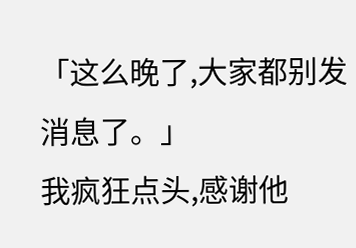「这么晚了,大家都别发消息了。」
我疯狂点头,感谢他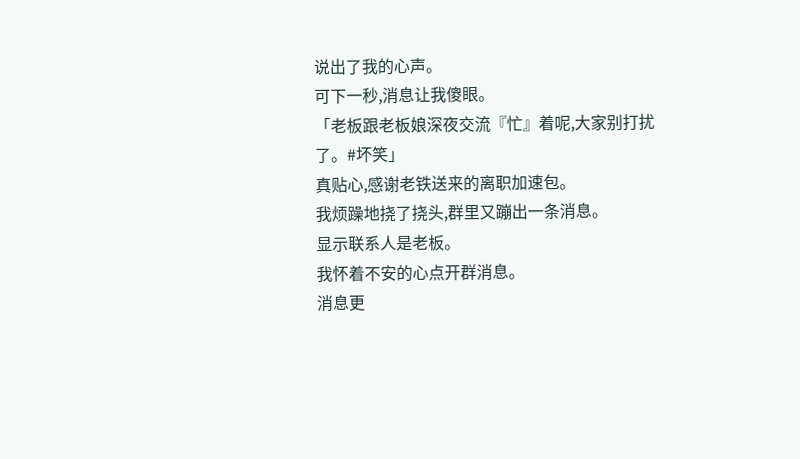说出了我的心声。
可下一秒,消息让我傻眼。
「老板跟老板娘深夜交流『忙』着呢,大家别打扰了。#坏笑」
真贴心,感谢老铁送来的离职加速包。
我烦躁地挠了挠头,群里又蹦出一条消息。
显示联系人是老板。
我怀着不安的心点开群消息。
消息更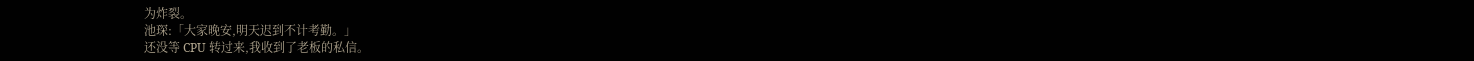为炸裂。
池琛:「大家晚安,明天迟到不计考勤。」
还没等 CPU 转过来,我收到了老板的私信。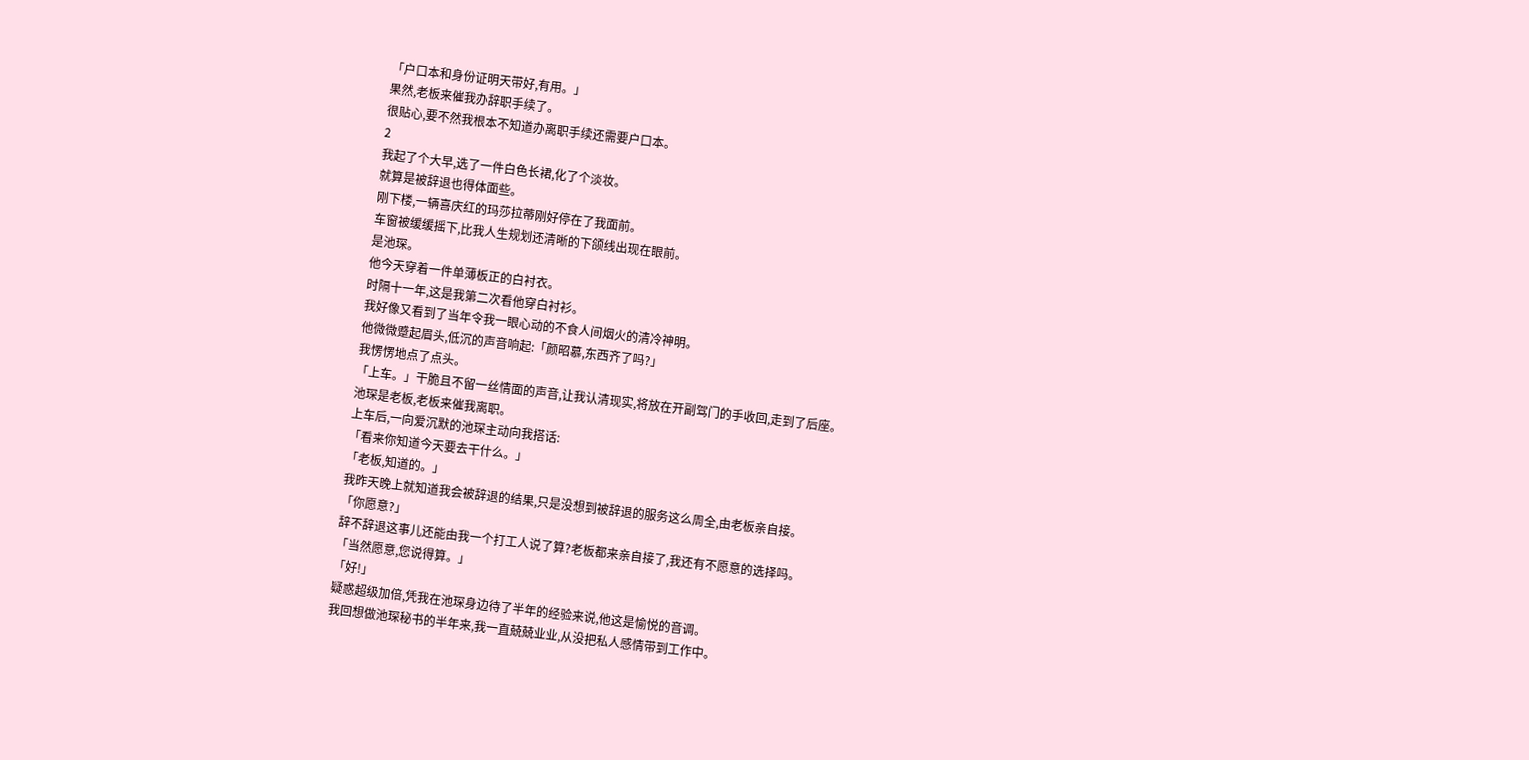「户口本和身份证明天带好,有用。」
果然,老板来催我办辞职手续了。
很贴心,要不然我根本不知道办离职手续还需要户口本。
2
我起了个大早,选了一件白色长裙,化了个淡妆。
就算是被辞退也得体面些。
刚下楼,一辆喜庆红的玛莎拉蒂刚好停在了我面前。
车窗被缓缓摇下,比我人生规划还清晰的下颌线出现在眼前。
是池琛。
他今天穿着一件单薄板正的白衬衣。
时隔十一年,这是我第二次看他穿白衬衫。
我好像又看到了当年令我一眼心动的不食人间烟火的清冷神明。
他微微蹙起眉头,低沉的声音响起:「颜昭慕,东西齐了吗?」
我愣愣地点了点头。
「上车。」干脆且不留一丝情面的声音,让我认清现实,将放在开副驾门的手收回,走到了后座。
池琛是老板,老板来催我离职。
上车后,一向爱沉默的池琛主动向我搭话:
「看来你知道今天要去干什么。」
「老板,知道的。」
我昨天晚上就知道我会被辞退的结果,只是没想到被辞退的服务这么周全,由老板亲自接。
「你愿意?」
辞不辞退这事儿还能由我一个打工人说了算?老板都来亲自接了,我还有不愿意的选择吗。
「当然愿意,您说得算。」
「好!」
疑惑超级加倍,凭我在池琛身边待了半年的经验来说,他这是愉悦的音调。
我回想做池琛秘书的半年来,我一直兢兢业业,从没把私人感情带到工作中。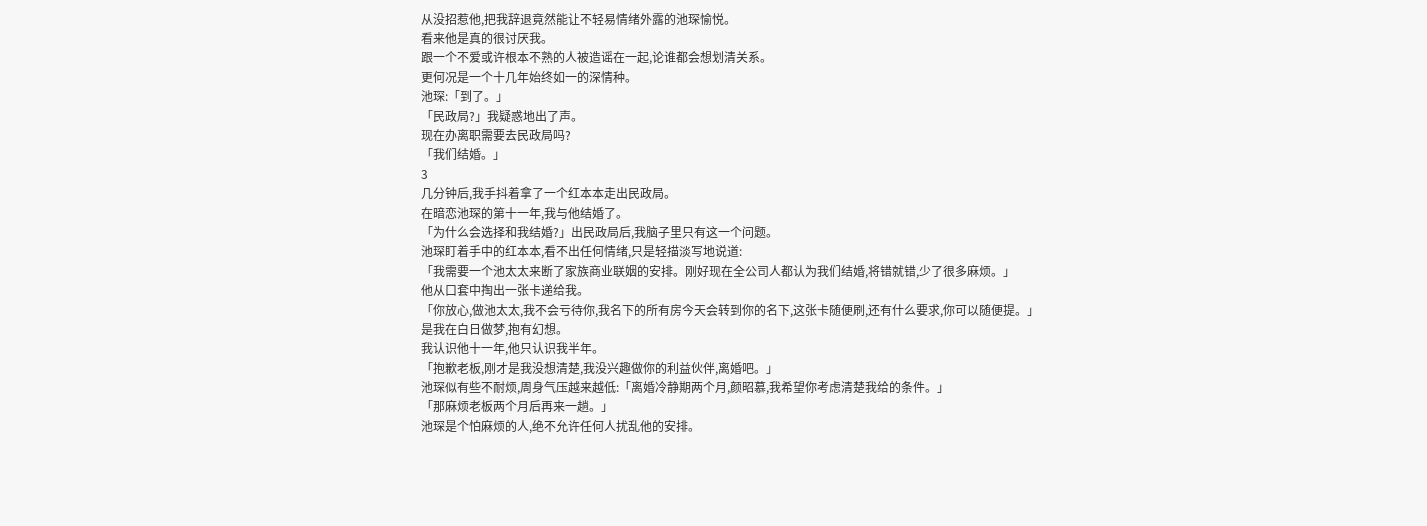从没招惹他,把我辞退竟然能让不轻易情绪外露的池琛愉悦。
看来他是真的很讨厌我。
跟一个不爱或许根本不熟的人被造谣在一起,论谁都会想划清关系。
更何况是一个十几年始终如一的深情种。
池琛:「到了。」
「民政局?」我疑惑地出了声。
现在办离职需要去民政局吗?
「我们结婚。」
3
几分钟后,我手抖着拿了一个红本本走出民政局。
在暗恋池琛的第十一年,我与他结婚了。
「为什么会选择和我结婚?」出民政局后,我脑子里只有这一个问题。
池琛盯着手中的红本本,看不出任何情绪,只是轻描淡写地说道:
「我需要一个池太太来断了家族商业联姻的安排。刚好现在全公司人都认为我们结婚,将错就错,少了很多麻烦。」
他从口套中掏出一张卡递给我。
「你放心,做池太太,我不会亏待你,我名下的所有房今天会转到你的名下,这张卡随便刷,还有什么要求,你可以随便提。」
是我在白日做梦,抱有幻想。
我认识他十一年,他只认识我半年。
「抱歉老板,刚才是我没想清楚,我没兴趣做你的利益伙伴,离婚吧。」
池琛似有些不耐烦,周身气压越来越低:「离婚冷静期两个月,颜昭慕,我希望你考虑清楚我给的条件。」
「那麻烦老板两个月后再来一趟。」
池琛是个怕麻烦的人,绝不允许任何人扰乱他的安排。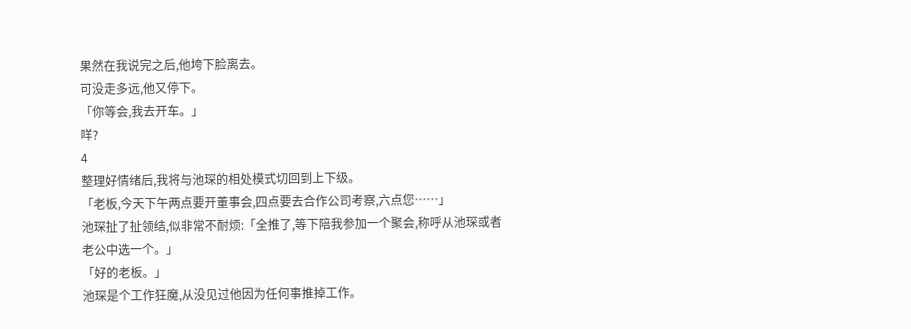果然在我说完之后,他垮下脸离去。
可没走多远,他又停下。
「你等会,我去开车。」
咩?
4
整理好情绪后,我将与池琛的相处模式切回到上下级。
「老板,今天下午两点要开董事会,四点要去合作公司考察,六点您……」
池琛扯了扯领结,似非常不耐烦:「全推了,等下陪我参加一个聚会,称呼从池琛或者老公中选一个。」
「好的老板。」
池琛是个工作狂魔,从没见过他因为任何事推掉工作。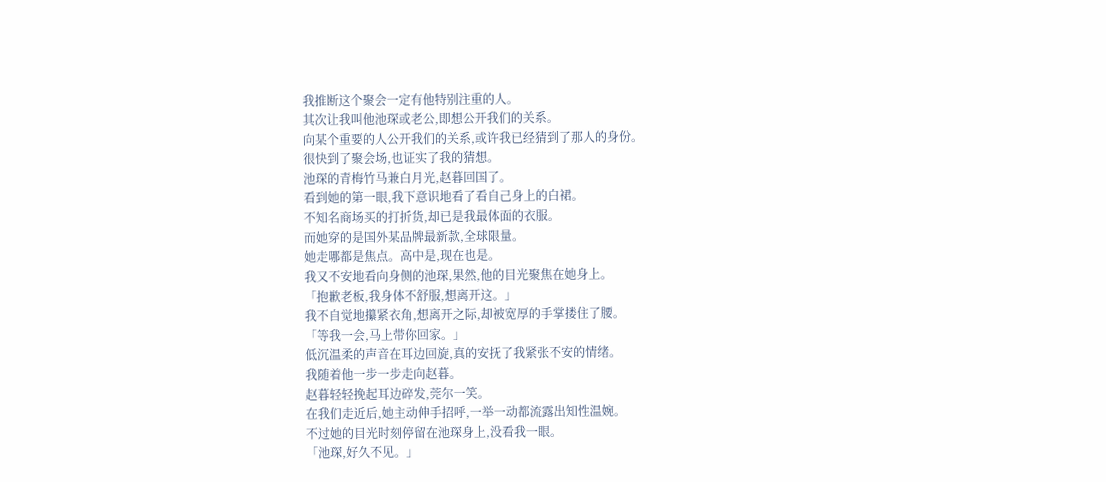我推断这个聚会一定有他特别注重的人。
其次让我叫他池琛或老公,即想公开我们的关系。
向某个重要的人公开我们的关系,或许我已经猜到了那人的身份。
很快到了聚会场,也证实了我的猜想。
池琛的青梅竹马兼白月光,赵暮回国了。
看到她的第一眼,我下意识地看了看自己身上的白裙。
不知名商场买的打折货,却已是我最体面的衣服。
而她穿的是国外某品牌最新款,全球限量。
她走哪都是焦点。高中是,现在也是。
我又不安地看向身侧的池琛,果然,他的目光聚焦在她身上。
「抱歉老板,我身体不舒服,想离开这。」
我不自觉地攥紧衣角,想离开之际,却被宽厚的手掌搂住了腰。
「等我一会,马上带你回家。」
低沉温柔的声音在耳边回旋,真的安抚了我紧张不安的情绪。
我随着他一步一步走向赵暮。
赵暮轻轻挽起耳边碎发,莞尔一笑。
在我们走近后,她主动伸手招呼,一举一动都流露出知性温婉。
不过她的目光时刻停留在池琛身上,没看我一眼。
「池琛,好久不见。」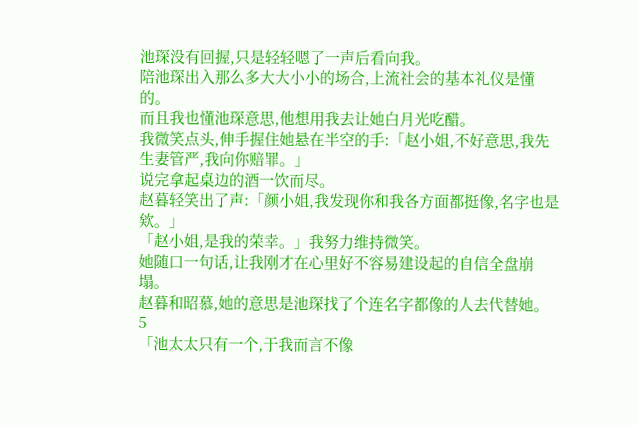池琛没有回握,只是轻轻嗯了一声后看向我。
陪池琛出入那么多大大小小的场合,上流社会的基本礼仪是懂的。
而且我也懂池琛意思,他想用我去让她白月光吃醋。
我微笑点头,伸手握住她悬在半空的手:「赵小姐,不好意思,我先生妻管严,我向你赔罪。」
说完拿起桌边的酒一饮而尽。
赵暮轻笑出了声:「颜小姐,我发现你和我各方面都挺像,名字也是欸。」
「赵小姐,是我的荣幸。」我努力维持微笑。
她随口一句话,让我刚才在心里好不容易建设起的自信全盘崩塌。
赵暮和昭慕,她的意思是池琛找了个连名字都像的人去代替她。
5
「池太太只有一个,于我而言不像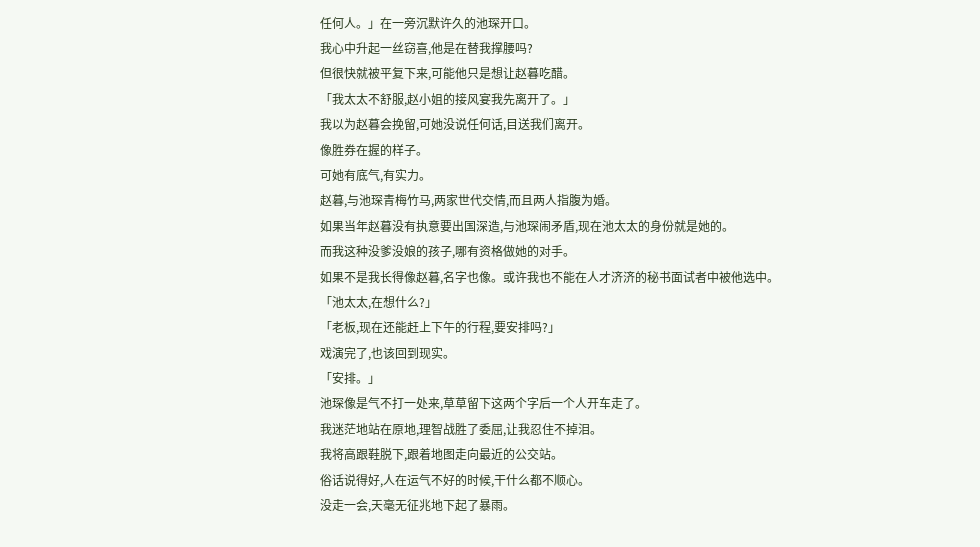任何人。」在一旁沉默许久的池琛开口。
我心中升起一丝窃喜,他是在替我撑腰吗?
但很快就被平复下来,可能他只是想让赵暮吃醋。
「我太太不舒服,赵小姐的接风宴我先离开了。」
我以为赵暮会挽留,可她没说任何话,目送我们离开。
像胜券在握的样子。
可她有底气,有实力。
赵暮,与池琛青梅竹马,两家世代交情,而且两人指腹为婚。
如果当年赵暮没有执意要出国深造,与池琛闹矛盾,现在池太太的身份就是她的。
而我这种没爹没娘的孩子,哪有资格做她的对手。
如果不是我长得像赵暮,名字也像。或许我也不能在人才济济的秘书面试者中被他选中。
「池太太,在想什么?」
「老板,现在还能赶上下午的行程,要安排吗?」
戏演完了,也该回到现实。
「安排。」
池琛像是气不打一处来,草草留下这两个字后一个人开车走了。
我迷茫地站在原地,理智战胜了委屈,让我忍住不掉泪。
我将高跟鞋脱下,跟着地图走向最近的公交站。
俗话说得好,人在运气不好的时候,干什么都不顺心。
没走一会,天毫无征兆地下起了暴雨。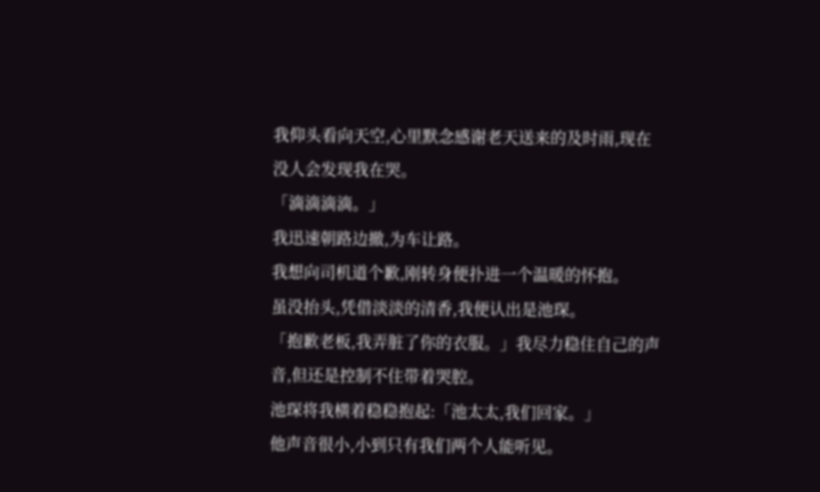我仰头看向天空,心里默念感谢老天送来的及时雨,现在没人会发现我在哭。
「滴滴滴滴。」
我迅速朝路边撤,为车让路。
我想向司机道个歉,刚转身便扑进一个温暖的怀抱。
虽没抬头,凭借淡淡的清香,我便认出是池琛。
「抱歉老板,我弄脏了你的衣服。」我尽力稳住自己的声音,但还是控制不住带着哭腔。
池琛将我横着稳稳抱起:「池太太,我们回家。」
他声音很小,小到只有我们两个人能听见。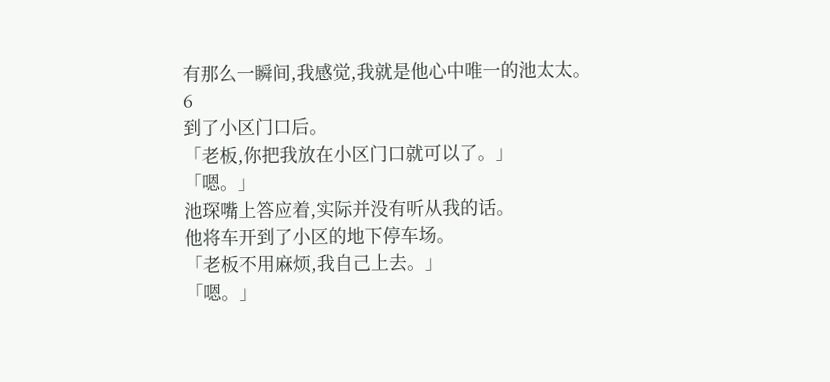有那么一瞬间,我感觉,我就是他心中唯一的池太太。
6
到了小区门口后。
「老板,你把我放在小区门口就可以了。」
「嗯。」
池琛嘴上答应着,实际并没有听从我的话。
他将车开到了小区的地下停车场。
「老板不用麻烦,我自己上去。」
「嗯。」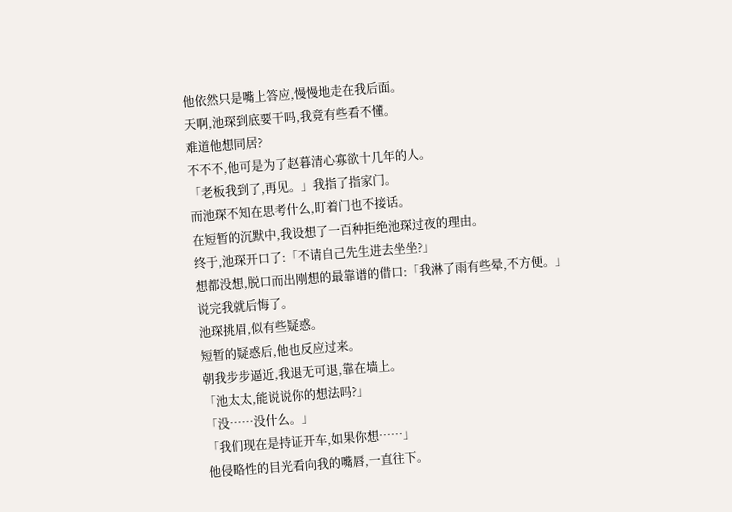他依然只是嘴上答应,慢慢地走在我后面。
天啊,池琛到底要干吗,我竟有些看不懂。
难道他想同居?
不不不,他可是为了赵暮清心寡欲十几年的人。
「老板我到了,再见。」我指了指家门。
而池琛不知在思考什么,盯着门也不接话。
在短暂的沉默中,我设想了一百种拒绝池琛过夜的理由。
终于,池琛开口了:「不请自己先生进去坐坐?」
想都没想,脱口而出刚想的最靠谱的借口:「我淋了雨有些晕,不方便。」
说完我就后悔了。
池琛挑眉,似有些疑惑。
短暂的疑惑后,他也反应过来。
朝我步步逼近,我退无可退,靠在墙上。
「池太太,能说说你的想法吗?」
「没……没什么。」
「我们现在是持证开车,如果你想……」
他侵略性的目光看向我的嘴唇,一直往下。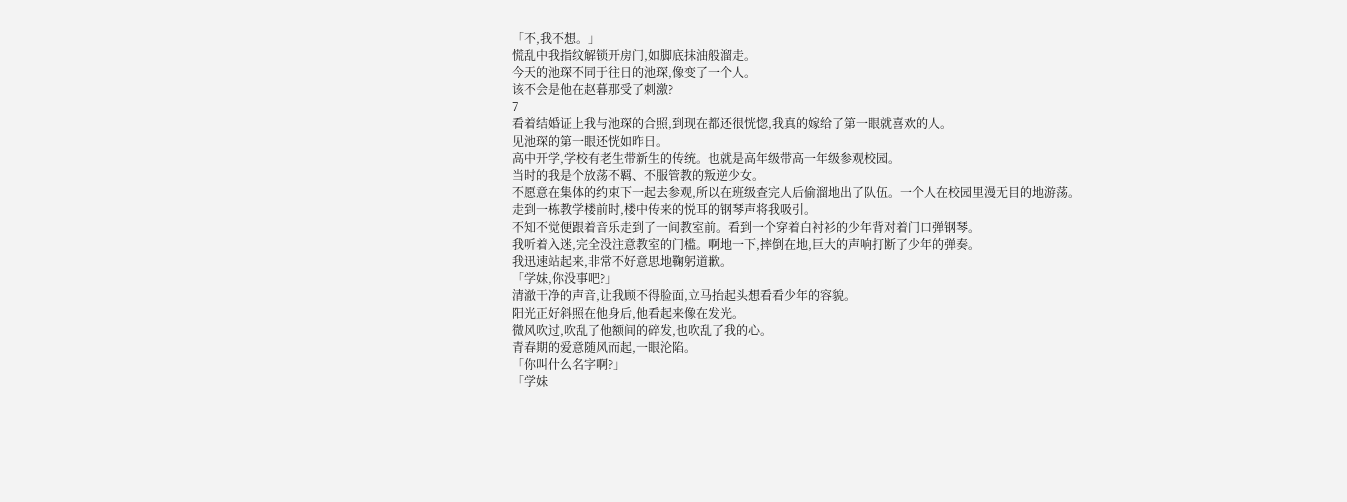「不,我不想。」
慌乱中我指纹解锁开房门,如脚底抹油般溜走。
今天的池琛不同于往日的池琛,像变了一个人。
该不会是他在赵暮那受了刺激?
7
看着结婚证上我与池琛的合照,到现在都还很恍惚,我真的嫁给了第一眼就喜欢的人。
见池琛的第一眼还恍如昨日。
高中开学,学校有老生带新生的传统。也就是高年级带高一年级参观校园。
当时的我是个放荡不羁、不服管教的叛逆少女。
不愿意在集体的约束下一起去参观,所以在班级查完人后偷溜地出了队伍。一个人在校园里漫无目的地游荡。
走到一栋教学楼前时,楼中传来的悦耳的钢琴声将我吸引。
不知不觉便跟着音乐走到了一间教室前。看到一个穿着白衬衫的少年背对着门口弹钢琴。
我听着入迷,完全没注意教室的门槛。啊地一下,摔倒在地,巨大的声响打断了少年的弹奏。
我迅速站起来,非常不好意思地鞠躬道歉。
「学妹,你没事吧?」
清澈干净的声音,让我顾不得脸面,立马抬起头想看看少年的容貌。
阳光正好斜照在他身后,他看起来像在发光。
微风吹过,吹乱了他额间的碎发,也吹乱了我的心。
青春期的爱意随风而起,一眼沦陷。
「你叫什么名字啊?」
「学妹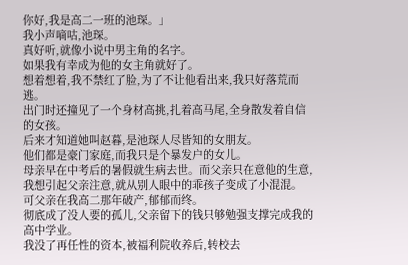你好,我是高二一班的池琛。」
我小声嘀咕,池琛。
真好听,就像小说中男主角的名字。
如果我有幸成为他的女主角就好了。
想着想着,我不禁红了脸,为了不让他看出来,我只好落荒而逃。
出门时还撞见了一个身材高挑,扎着高马尾,全身散发着自信的女孩。
后来才知道她叫赵暮,是池琛人尽皆知的女朋友。
他们都是豪门家庭,而我只是个暴发户的女儿。
母亲早在中考后的暑假就生病去世。而父亲只在意他的生意,我想引起父亲注意,就从别人眼中的乖孩子变成了小混混。
可父亲在我高二那年破产,郁郁而终。
彻底成了没人要的孤儿,父亲留下的钱只够勉强支撑完成我的高中学业。
我没了再任性的资本,被福利院收养后,转校去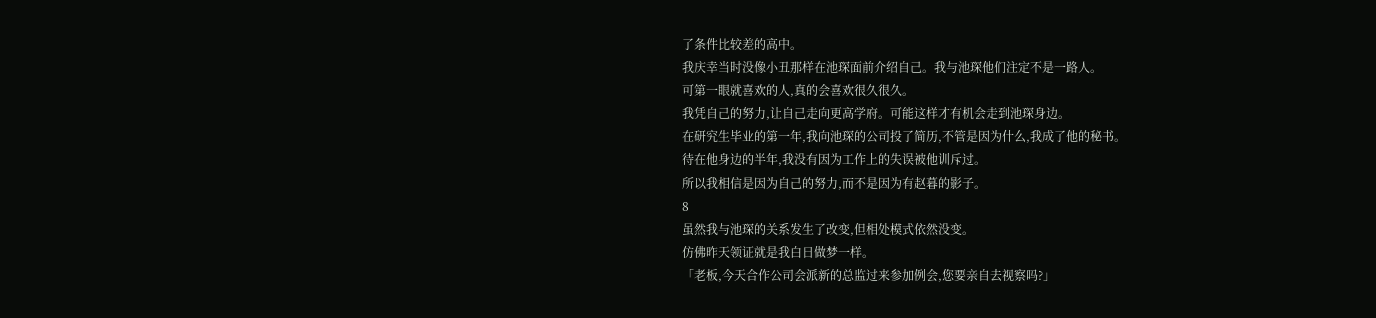了条件比较差的高中。
我庆幸当时没像小丑那样在池琛面前介绍自己。我与池琛他们注定不是一路人。
可第一眼就喜欢的人,真的会喜欢很久很久。
我凭自己的努力,让自己走向更高学府。可能这样才有机会走到池琛身边。
在研究生毕业的第一年,我向池琛的公司投了简历,不管是因为什么,我成了他的秘书。
待在他身边的半年,我没有因为工作上的失误被他训斥过。
所以我相信是因为自己的努力,而不是因为有赵暮的影子。
8
虽然我与池琛的关系发生了改变,但相处模式依然没变。
仿佛昨天领证就是我白日做梦一样。
「老板,今天合作公司会派新的总监过来参加例会,您要亲自去视察吗?」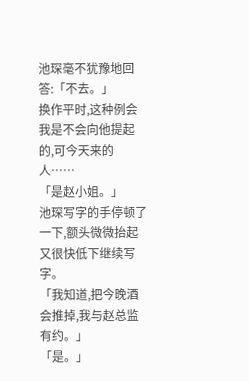池琛毫不犹豫地回答:「不去。」
换作平时,这种例会我是不会向他提起的,可今天来的人……
「是赵小姐。」
池琛写字的手停顿了一下,额头微微抬起又很快低下继续写字。
「我知道,把今晚酒会推掉,我与赵总监有约。」
「是。」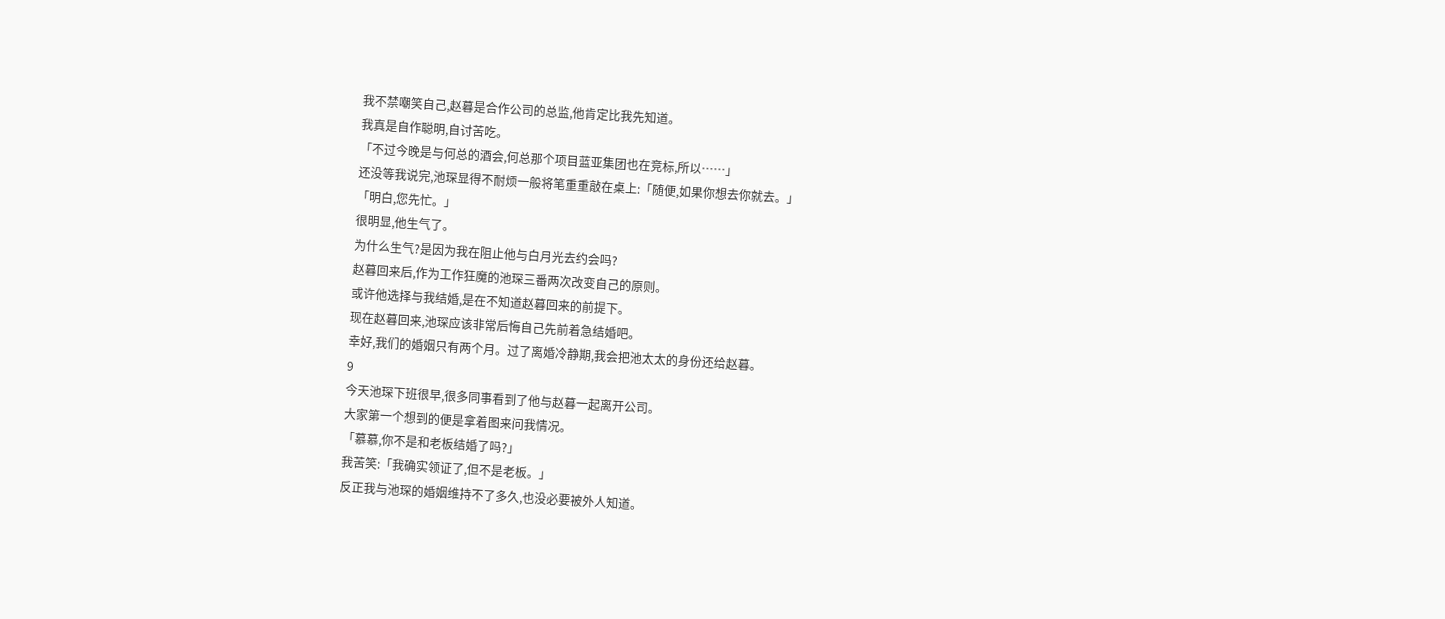我不禁嘲笑自己,赵暮是合作公司的总监,他肯定比我先知道。
我真是自作聪明,自讨苦吃。
「不过今晚是与何总的酒会,何总那个项目蓝亚集团也在竞标,所以……」
还没等我说完,池琛显得不耐烦一般将笔重重敲在桌上:「随便,如果你想去你就去。」
「明白,您先忙。」
很明显,他生气了。
为什么生气?是因为我在阻止他与白月光去约会吗?
赵暮回来后,作为工作狂魔的池琛三番两次改变自己的原则。
或许他选择与我结婚,是在不知道赵暮回来的前提下。
现在赵暮回来,池琛应该非常后悔自己先前着急结婚吧。
幸好,我们的婚姻只有两个月。过了离婚冷静期,我会把池太太的身份还给赵暮。
9
今天池琛下班很早,很多同事看到了他与赵暮一起离开公司。
大家第一个想到的便是拿着图来问我情况。
「慕慕,你不是和老板结婚了吗?」
我苦笑:「我确实领证了,但不是老板。」
反正我与池琛的婚姻维持不了多久,也没必要被外人知道。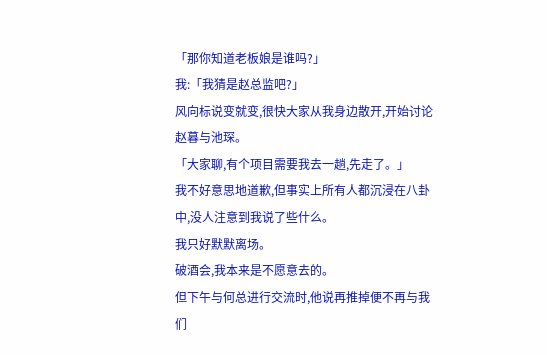「那你知道老板娘是谁吗?」
我:「我猜是赵总监吧?」
风向标说变就变,很快大家从我身边散开,开始讨论赵暮与池琛。
「大家聊,有个项目需要我去一趟,先走了。」
我不好意思地道歉,但事实上所有人都沉浸在八卦中,没人注意到我说了些什么。
我只好默默离场。
破酒会,我本来是不愿意去的。
但下午与何总进行交流时,他说再推掉便不再与我们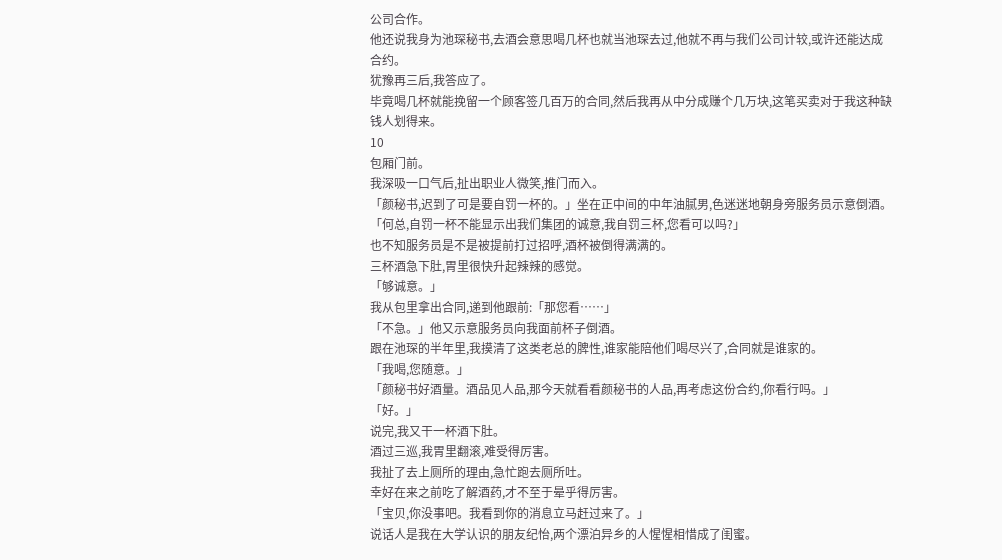公司合作。
他还说我身为池琛秘书,去酒会意思喝几杯也就当池琛去过,他就不再与我们公司计较,或许还能达成合约。
犹豫再三后,我答应了。
毕竟喝几杯就能挽留一个顾客签几百万的合同,然后我再从中分成赚个几万块,这笔买卖对于我这种缺钱人划得来。
10
包厢门前。
我深吸一口气后,扯出职业人微笑,推门而入。
「颜秘书,迟到了可是要自罚一杯的。」坐在正中间的中年油腻男,色迷迷地朝身旁服务员示意倒酒。
「何总,自罚一杯不能显示出我们集团的诚意,我自罚三杯,您看可以吗?」
也不知服务员是不是被提前打过招呼,酒杯被倒得满满的。
三杯酒急下肚,胃里很快升起辣辣的感觉。
「够诚意。」
我从包里拿出合同,递到他跟前:「那您看……」
「不急。」他又示意服务员向我面前杯子倒酒。
跟在池琛的半年里,我摸清了这类老总的脾性,谁家能陪他们喝尽兴了,合同就是谁家的。
「我喝,您随意。」
「颜秘书好酒量。酒品见人品,那今天就看看颜秘书的人品,再考虑这份合约,你看行吗。」
「好。」
说完,我又干一杯酒下肚。
酒过三巡,我胃里翻滚,难受得厉害。
我扯了去上厕所的理由,急忙跑去厕所吐。
幸好在来之前吃了解酒药,才不至于晕乎得厉害。
「宝贝,你没事吧。我看到你的消息立马赶过来了。」
说话人是我在大学认识的朋友纪怡,两个漂泊异乡的人惺惺相惜成了闺蜜。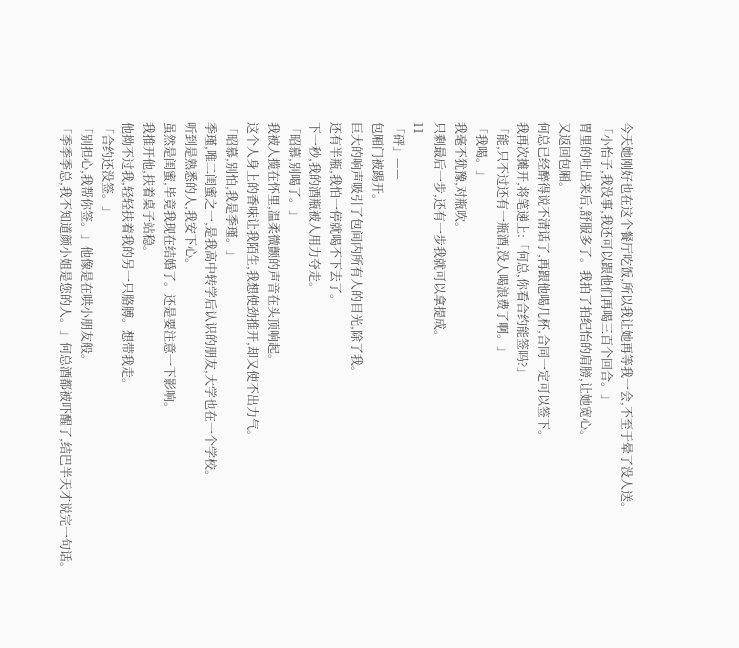今天她刚好也在这个餐厅吃饭,所以我让她再等我一会,不至于晕了没人送。
「小怡子,我没事,我还可以跟他们再喝三百个回合。」
胃里的吐出来后,舒服多了。我拍了拍纪怡的肩膀,让她宽心。
又返回包厢。
何总已经醉得说不清话了,再跟他喝几杯,合同一定可以签下。
我再次摊开,将笔递上:「何总,你看合约能签吗?」
「能,只不过还有一瓶酒,没人喝浪费了啊。」
「我喝。」
我毫不犹豫,对瓶吹。
只剩最后一步,还有一步我就可以拿提成。
11
「砰」——
包厢门被踢开。
巨大的响声吸引了包间内所有人的目光,除了我。
还有半瓶,我怕一停就喝不下去了。
下一秒,我的酒瓶被人用力夺走。
「昭慕,别喝了。」
我被人揽在怀里,温柔微颤的声音在头顶响起。
这个人身上的香味让我陌生,我想使劲推开,却又使不出力气。
「昭慕,别怕,我是季瑾。」
季瑾,唯二闺蜜之一,是我高中转学后认识的朋友,大学也在一个学校。
听到是熟悉的人,我安下心。
虽然是闺蜜,毕竟我现在结婚了。还是要注意一下影响。
我推开他,扶着桌子站稳。
他拗不过我,轻轻扶着我的另一只胳膊。想带我走。
「合约还没签。」
「别担心,我帮你签。」他像是在哄小朋友般。
「季季季总,我不知道颜小姐是您的人。」何总酒都被吓醒了,结巴半天才说完一句话。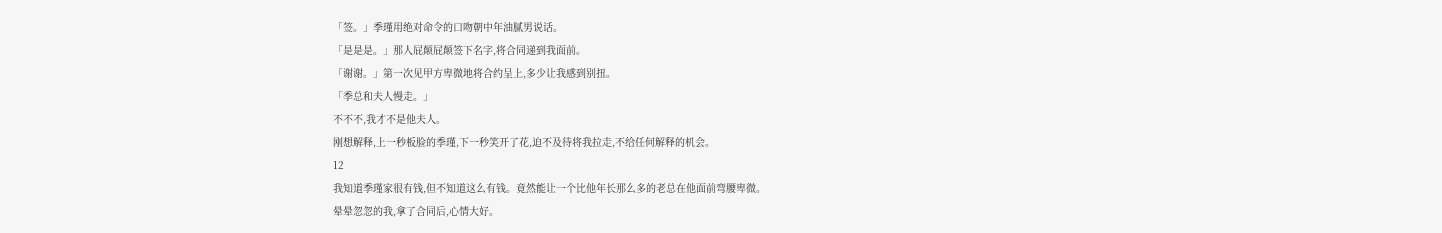「签。」季瑾用绝对命令的口吻朝中年油腻男说话。
「是是是。」那人屁颠屁颠签下名字,将合同递到我面前。
「谢谢。」第一次见甲方卑微地将合约呈上,多少让我感到别扭。
「季总和夫人慢走。」
不不不,我才不是他夫人。
刚想解释,上一秒板脸的季瑾,下一秒笑开了花,迫不及待将我拉走,不给任何解释的机会。
12
我知道季瑾家很有钱,但不知道这么有钱。竟然能让一个比他年长那么多的老总在他面前弯腰卑微。
晕晕忽忽的我,拿了合同后,心情大好。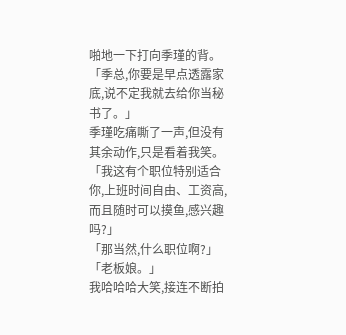啪地一下打向季瑾的背。
「季总,你要是早点透露家底,说不定我就去给你当秘书了。」
季瑾吃痛嘶了一声,但没有其余动作,只是看着我笑。
「我这有个职位特别适合你,上班时间自由、工资高,而且随时可以摸鱼,感兴趣吗?」
「那当然,什么职位啊?」
「老板娘。」
我哈哈哈大笑,接连不断拍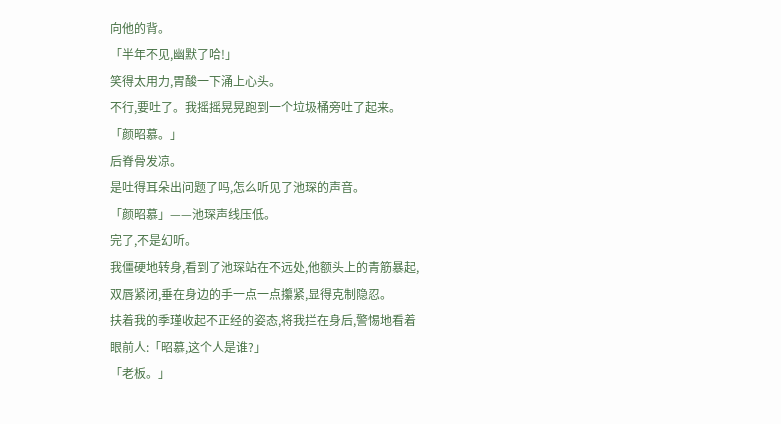向他的背。
「半年不见,幽默了哈!」
笑得太用力,胃酸一下涌上心头。
不行,要吐了。我摇摇晃晃跑到一个垃圾桶旁吐了起来。
「颜昭慕。」
后脊骨发凉。
是吐得耳朵出问题了吗,怎么听见了池琛的声音。
「颜昭慕」——池琛声线压低。
完了,不是幻听。
我僵硬地转身,看到了池琛站在不远处,他额头上的青筋暴起,双唇紧闭,垂在身边的手一点一点攥紧,显得克制隐忍。
扶着我的季瑾收起不正经的姿态,将我拦在身后,警惕地看着眼前人:「昭慕,这个人是谁?」
「老板。」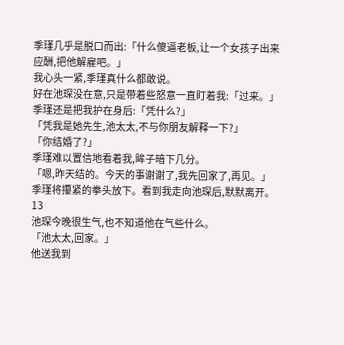季瑾几乎是脱口而出:「什么傻逼老板,让一个女孩子出来应酬,把他解雇吧。」
我心头一紧,季瑾真什么都敢说。
好在池琛没在意,只是带着些怒意一直盯着我:「过来。」
季瑾还是把我护在身后:「凭什么?」
「凭我是她先生,池太太,不与你朋友解释一下?」
「你结婚了?」
季瑾难以置信地看着我,眸子暗下几分。
「嗯,昨天结的。今天的事谢谢了,我先回家了,再见。」
季瑾将攥紧的拳头放下。看到我走向池琛后,默默离开。
13
池琛今晚很生气,也不知道他在气些什么。
「池太太,回家。」
他送我到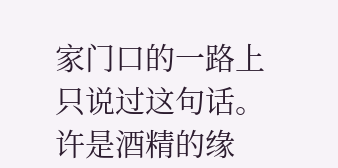家门口的一路上只说过这句话。
许是酒精的缘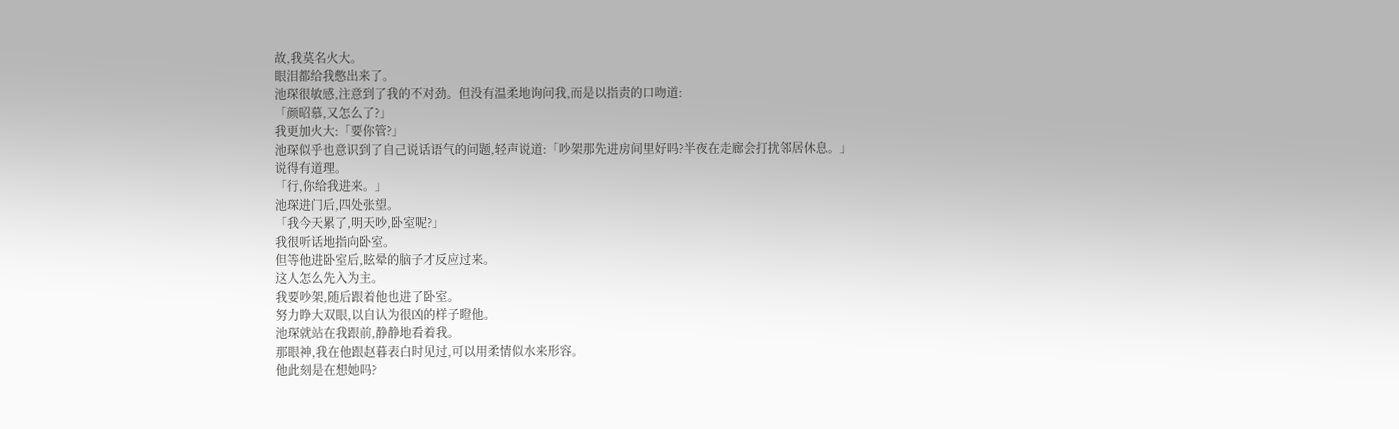故,我莫名火大。
眼泪都给我憋出来了。
池琛很敏感,注意到了我的不对劲。但没有温柔地询问我,而是以指责的口吻道:
「颜昭慕,又怎么了?」
我更加火大:「要你管?」
池琛似乎也意识到了自己说话语气的问题,轻声说道:「吵架那先进房间里好吗?半夜在走廊会打扰邻居休息。」
说得有道理。
「行,你给我进来。」
池琛进门后,四处张望。
「我今天累了,明天吵,卧室呢?」
我很听话地指向卧室。
但等他进卧室后,眩晕的脑子才反应过来。
这人怎么先入为主。
我要吵架,随后跟着他也进了卧室。
努力睁大双眼,以自认为很凶的样子瞪他。
池琛就站在我跟前,静静地看着我。
那眼神,我在他跟赵暮表白时见过,可以用柔情似水来形容。
他此刻是在想她吗?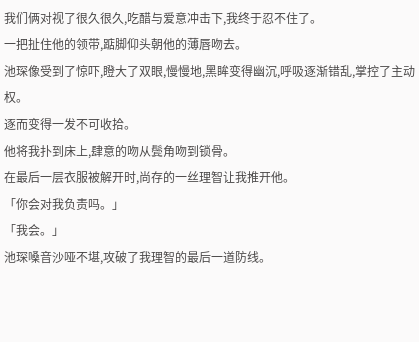我们俩对视了很久很久,吃醋与爱意冲击下,我终于忍不住了。
一把扯住他的领带,踮脚仰头朝他的薄唇吻去。
池琛像受到了惊吓,瞪大了双眼,慢慢地,黑眸变得幽沉,呼吸逐渐错乱,掌控了主动权。
逐而变得一发不可收拾。
他将我扑到床上,肆意的吻从鬓角吻到锁骨。
在最后一层衣服被解开时,尚存的一丝理智让我推开他。
「你会对我负责吗。」
「我会。」
池琛嗓音沙哑不堪,攻破了我理智的最后一道防线。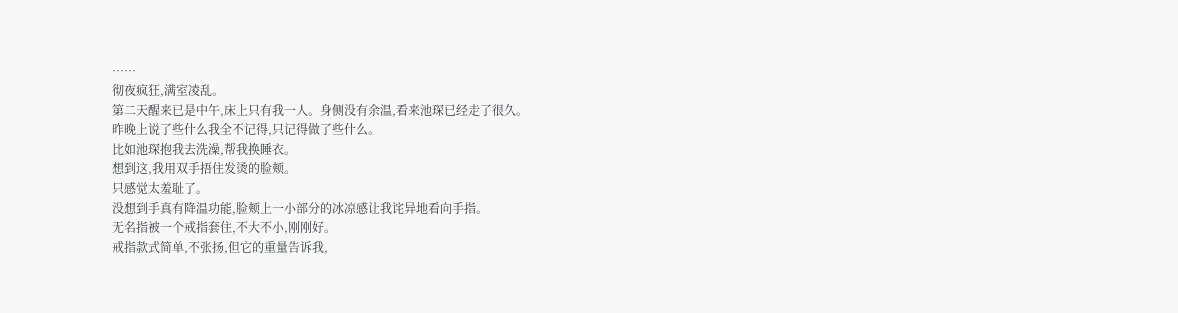……
彻夜疯狂,满室凌乱。
第二天醒来已是中午,床上只有我一人。身侧没有余温,看来池琛已经走了很久。
昨晚上说了些什么我全不记得,只记得做了些什么。
比如池琛抱我去洗澡,帮我换睡衣。
想到这,我用双手捂住发烫的脸颊。
只感觉太羞耻了。
没想到手真有降温功能,脸颊上一小部分的冰凉感让我诧异地看向手指。
无名指被一个戒指套住,不大不小,刚刚好。
戒指款式简单,不张扬,但它的重量告诉我,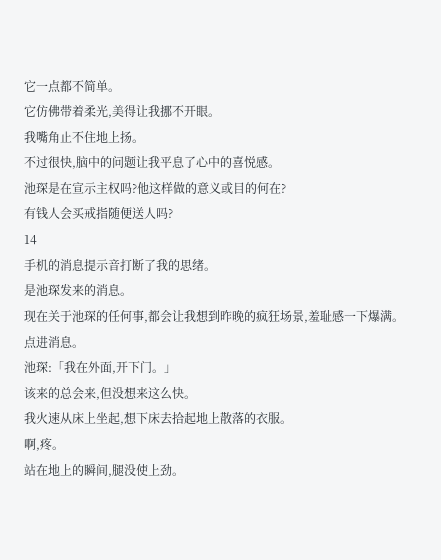它一点都不简单。
它仿佛带着柔光,美得让我挪不开眼。
我嘴角止不住地上扬。
不过很快,脑中的问题让我平息了心中的喜悦感。
池琛是在宣示主权吗?他这样做的意义或目的何在?
有钱人会买戒指随便送人吗?
14
手机的消息提示音打断了我的思绪。
是池琛发来的消息。
现在关于池琛的任何事,都会让我想到昨晚的疯狂场景,羞耻感一下爆满。
点进消息。
池琛:「我在外面,开下门。」
该来的总会来,但没想来这么快。
我火速从床上坐起,想下床去拾起地上散落的衣服。
啊,疼。
站在地上的瞬间,腿没使上劲。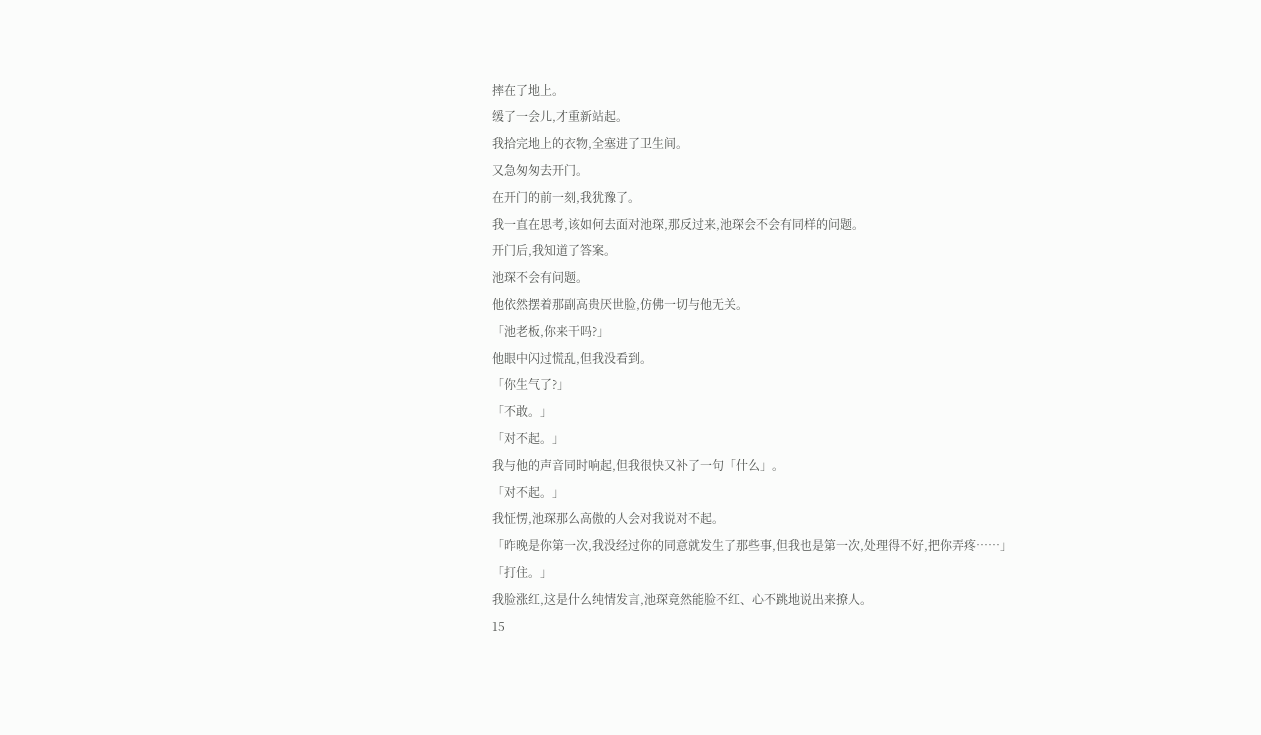摔在了地上。
缓了一会儿,才重新站起。
我拾完地上的衣物,全塞进了卫生间。
又急匆匆去开门。
在开门的前一刻,我犹豫了。
我一直在思考,该如何去面对池琛,那反过来,池琛会不会有同样的问题。
开门后,我知道了答案。
池琛不会有问题。
他依然摆着那副高贵厌世脸,仿佛一切与他无关。
「池老板,你来干吗?」
他眼中闪过慌乱,但我没看到。
「你生气了?」
「不敢。」
「对不起。」
我与他的声音同时响起,但我很快又补了一句「什么」。
「对不起。」
我怔愣,池琛那么高傲的人会对我说对不起。
「昨晚是你第一次,我没经过你的同意就发生了那些事,但我也是第一次,处理得不好,把你弄疼……」
「打住。」
我脸涨红,这是什么纯情发言,池琛竟然能脸不红、心不跳地说出来撩人。
15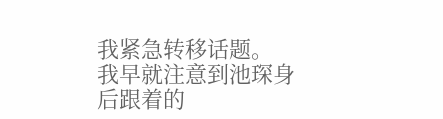我紧急转移话题。
我早就注意到池琛身后跟着的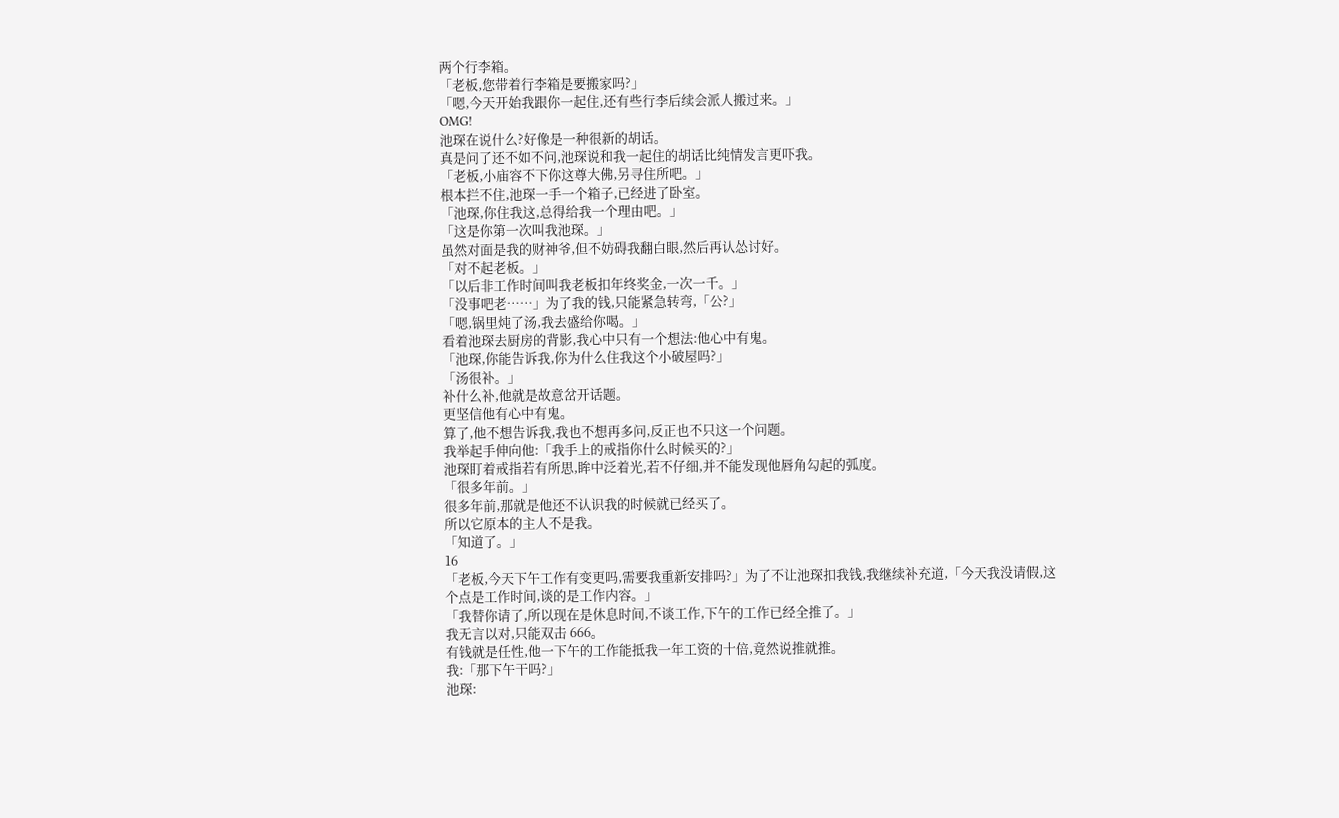两个行李箱。
「老板,您带着行李箱是要搬家吗?」
「嗯,今天开始我跟你一起住,还有些行李后续会派人搬过来。」
OMG!
池琛在说什么?好像是一种很新的胡话。
真是问了还不如不问,池琛说和我一起住的胡话比纯情发言更吓我。
「老板,小庙容不下你这尊大佛,另寻住所吧。」
根本拦不住,池琛一手一个箱子,已经进了卧室。
「池琛,你住我这,总得给我一个理由吧。」
「这是你第一次叫我池琛。」
虽然对面是我的财神爷,但不妨碍我翻白眼,然后再认怂讨好。
「对不起老板。」
「以后非工作时间叫我老板扣年终奖金,一次一千。」
「没事吧老……」为了我的钱,只能紧急转弯,「公?」
「嗯,锅里炖了汤,我去盛给你喝。」
看着池琛去厨房的背影,我心中只有一个想法:他心中有鬼。
「池琛,你能告诉我,你为什么住我这个小破屋吗?」
「汤很补。」
补什么补,他就是故意岔开话题。
更坚信他有心中有鬼。
算了,他不想告诉我,我也不想再多问,反正也不只这一个问题。
我举起手伸向他:「我手上的戒指你什么时候买的?」
池琛盯着戒指若有所思,眸中泛着光,若不仔细,并不能发现他唇角勾起的弧度。
「很多年前。」
很多年前,那就是他还不认识我的时候就已经买了。
所以它原本的主人不是我。
「知道了。」
16
「老板,今天下午工作有变更吗,需要我重新安排吗?」为了不让池琛扣我钱,我继续补充道,「今天我没请假,这个点是工作时间,谈的是工作内容。」
「我替你请了,所以现在是休息时间,不谈工作,下午的工作已经全推了。」
我无言以对,只能双击 666。
有钱就是任性,他一下午的工作能抵我一年工资的十倍,竟然说推就推。
我:「那下午干吗?」
池琛: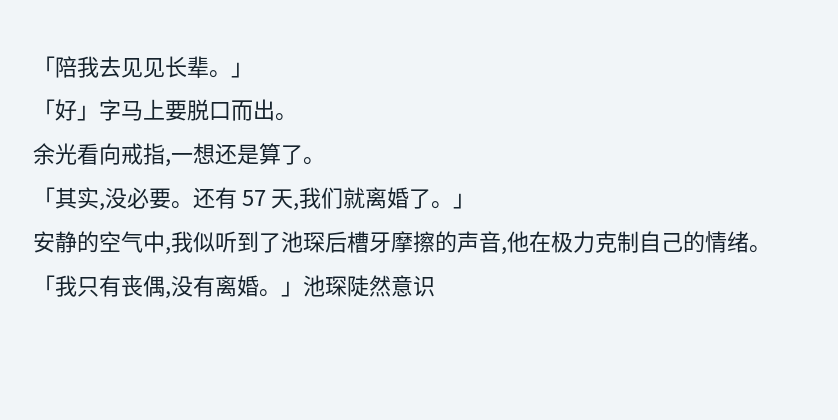「陪我去见见长辈。」
「好」字马上要脱口而出。
余光看向戒指,一想还是算了。
「其实,没必要。还有 57 天,我们就离婚了。」
安静的空气中,我似听到了池琛后槽牙摩擦的声音,他在极力克制自己的情绪。
「我只有丧偶,没有离婚。」池琛陡然意识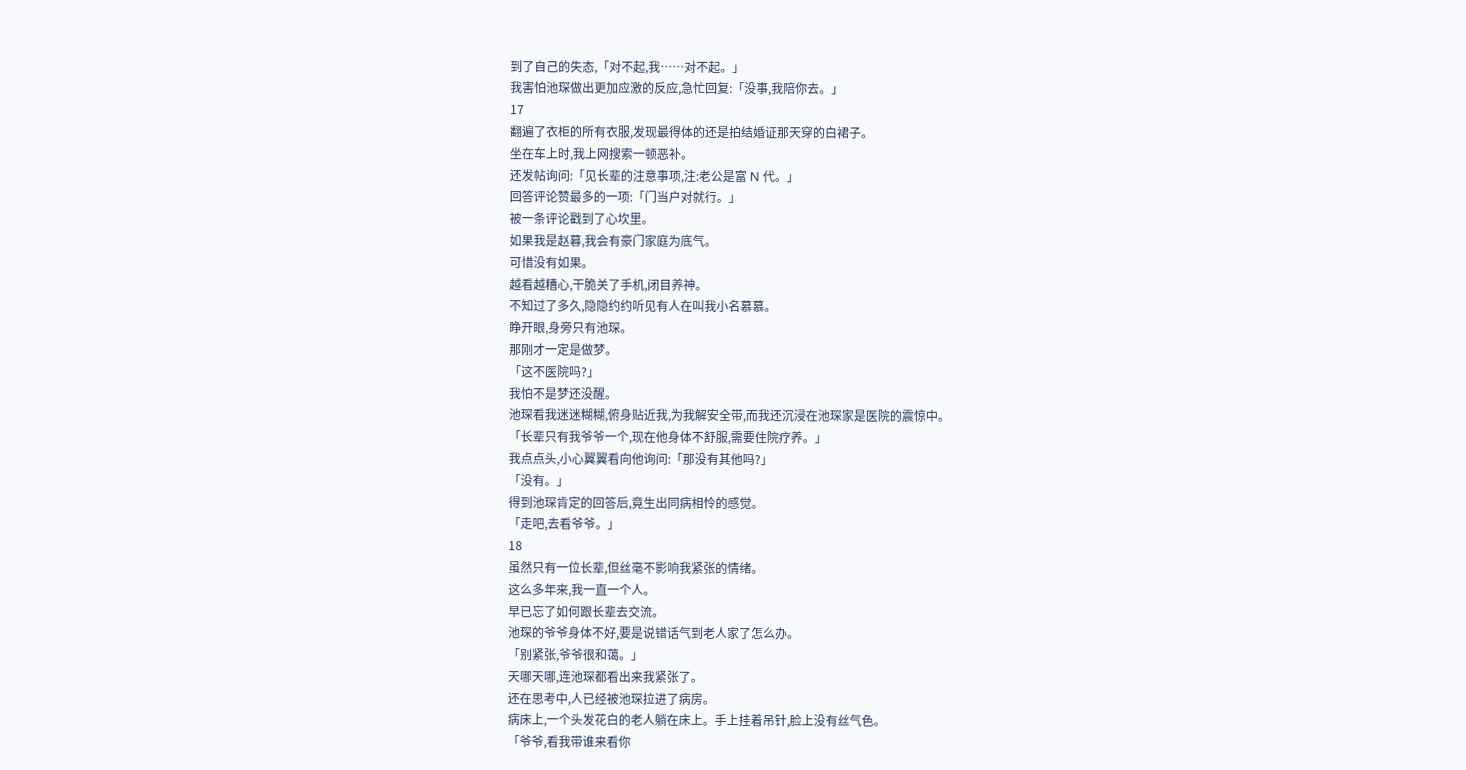到了自己的失态,「对不起,我……对不起。」
我害怕池琛做出更加应激的反应,急忙回复:「没事,我陪你去。」
17
翻遍了衣柜的所有衣服,发现最得体的还是拍结婚证那天穿的白裙子。
坐在车上时,我上网搜索一顿恶补。
还发帖询问:「见长辈的注意事项,注:老公是富 N 代。」
回答评论赞最多的一项:「门当户对就行。」
被一条评论戳到了心坎里。
如果我是赵暮,我会有豪门家庭为底气。
可惜没有如果。
越看越糟心,干脆关了手机,闭目养神。
不知过了多久,隐隐约约听见有人在叫我小名慕慕。
睁开眼,身旁只有池琛。
那刚才一定是做梦。
「这不医院吗?」
我怕不是梦还没醒。
池琛看我迷迷糊糊,俯身贴近我,为我解安全带,而我还沉浸在池琛家是医院的震惊中。
「长辈只有我爷爷一个,现在他身体不舒服,需要住院疗养。」
我点点头,小心翼翼看向他询问:「那没有其他吗?」
「没有。」
得到池琛肯定的回答后,竟生出同病相怜的感觉。
「走吧,去看爷爷。」
18
虽然只有一位长辈,但丝毫不影响我紧张的情绪。
这么多年来,我一直一个人。
早已忘了如何跟长辈去交流。
池琛的爷爷身体不好,要是说错话气到老人家了怎么办。
「别紧张,爷爷很和蔼。」
天哪天哪,连池琛都看出来我紧张了。
还在思考中,人已经被池琛拉进了病房。
病床上,一个头发花白的老人躺在床上。手上挂着吊针,脸上没有丝气色。
「爷爷,看我带谁来看你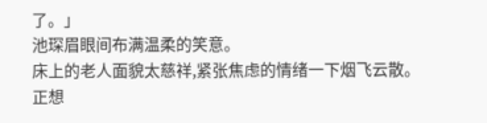了。」
池琛眉眼间布满温柔的笑意。
床上的老人面貌太慈祥,紧张焦虑的情绪一下烟飞云散。
正想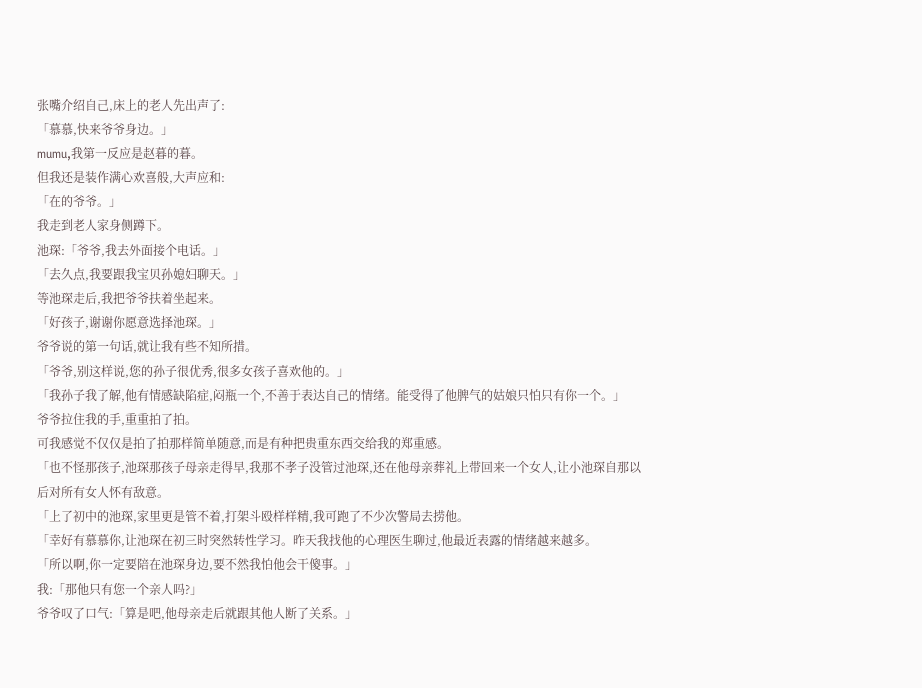张嘴介绍自己,床上的老人先出声了:
「慕慕,快来爷爷身边。」
mumu,我第一反应是赵暮的暮。
但我还是装作满心欢喜般,大声应和:
「在的爷爷。」
我走到老人家身侧蹲下。
池琛:「爷爷,我去外面接个电话。」
「去久点,我要跟我宝贝孙媳妇聊天。」
等池琛走后,我把爷爷扶着坐起来。
「好孩子,谢谢你愿意选择池琛。」
爷爷说的第一句话,就让我有些不知所措。
「爷爷,别这样说,您的孙子很优秀,很多女孩子喜欢他的。」
「我孙子我了解,他有情感缺陷症,闷瓶一个,不善于表达自己的情绪。能受得了他脾气的姑娘只怕只有你一个。」
爷爷拉住我的手,重重拍了拍。
可我感觉不仅仅是拍了拍那样简单随意,而是有种把贵重东西交给我的郑重感。
「也不怪那孩子,池琛那孩子母亲走得早,我那不孝子没管过池琛,还在他母亲葬礼上带回来一个女人,让小池琛自那以后对所有女人怀有敌意。
「上了初中的池琛,家里更是管不着,打架斗殴样样精,我可跑了不少次警局去捞他。
「幸好有慕慕你,让池琛在初三时突然转性学习。昨天我找他的心理医生聊过,他最近表露的情绪越来越多。
「所以啊,你一定要陪在池琛身边,要不然我怕他会干傻事。」
我:「那他只有您一个亲人吗?」
爷爷叹了口气:「算是吧,他母亲走后就跟其他人断了关系。」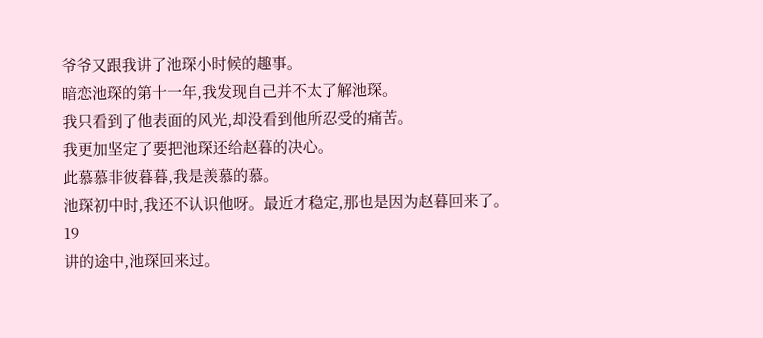爷爷又跟我讲了池琛小时候的趣事。
暗恋池琛的第十一年,我发现自己并不太了解池琛。
我只看到了他表面的风光,却没看到他所忍受的痛苦。
我更加坚定了要把池琛还给赵暮的决心。
此慕慕非彼暮暮,我是羡慕的慕。
池琛初中时,我还不认识他呀。最近才稳定,那也是因为赵暮回来了。
19
讲的途中,池琛回来过。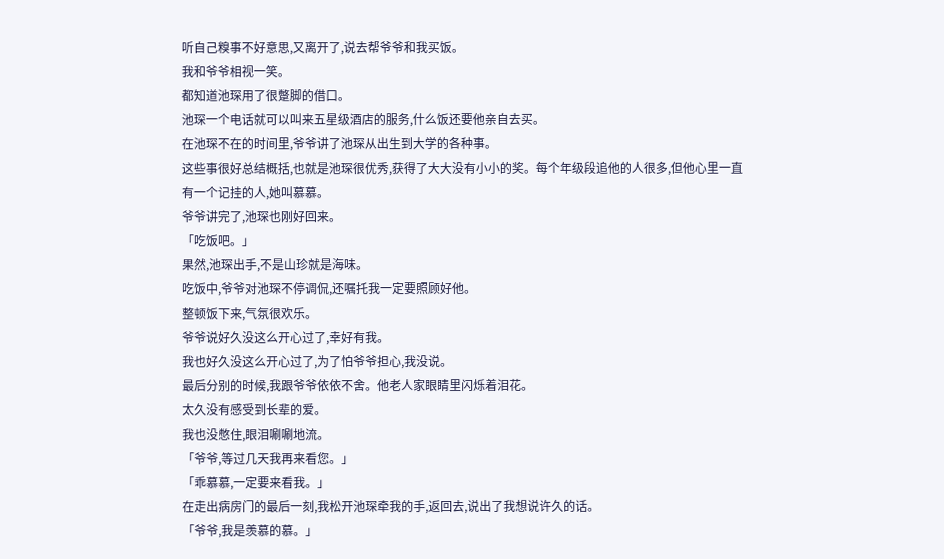听自己糗事不好意思,又离开了,说去帮爷爷和我买饭。
我和爷爷相视一笑。
都知道池琛用了很蹩脚的借口。
池琛一个电话就可以叫来五星级酒店的服务,什么饭还要他亲自去买。
在池琛不在的时间里,爷爷讲了池琛从出生到大学的各种事。
这些事很好总结概括,也就是池琛很优秀,获得了大大没有小小的奖。每个年级段追他的人很多,但他心里一直有一个记挂的人,她叫慕慕。
爷爷讲完了,池琛也刚好回来。
「吃饭吧。」
果然,池琛出手,不是山珍就是海味。
吃饭中,爷爷对池琛不停调侃,还嘱托我一定要照顾好他。
整顿饭下来,气氛很欢乐。
爷爷说好久没这么开心过了,幸好有我。
我也好久没这么开心过了,为了怕爷爷担心,我没说。
最后分别的时候,我跟爷爷依依不舍。他老人家眼睛里闪烁着泪花。
太久没有感受到长辈的爱。
我也没憋住,眼泪唰唰地流。
「爷爷,等过几天我再来看您。」
「乖慕慕,一定要来看我。」
在走出病房门的最后一刻,我松开池琛牵我的手,返回去,说出了我想说许久的话。
「爷爷,我是羡慕的慕。」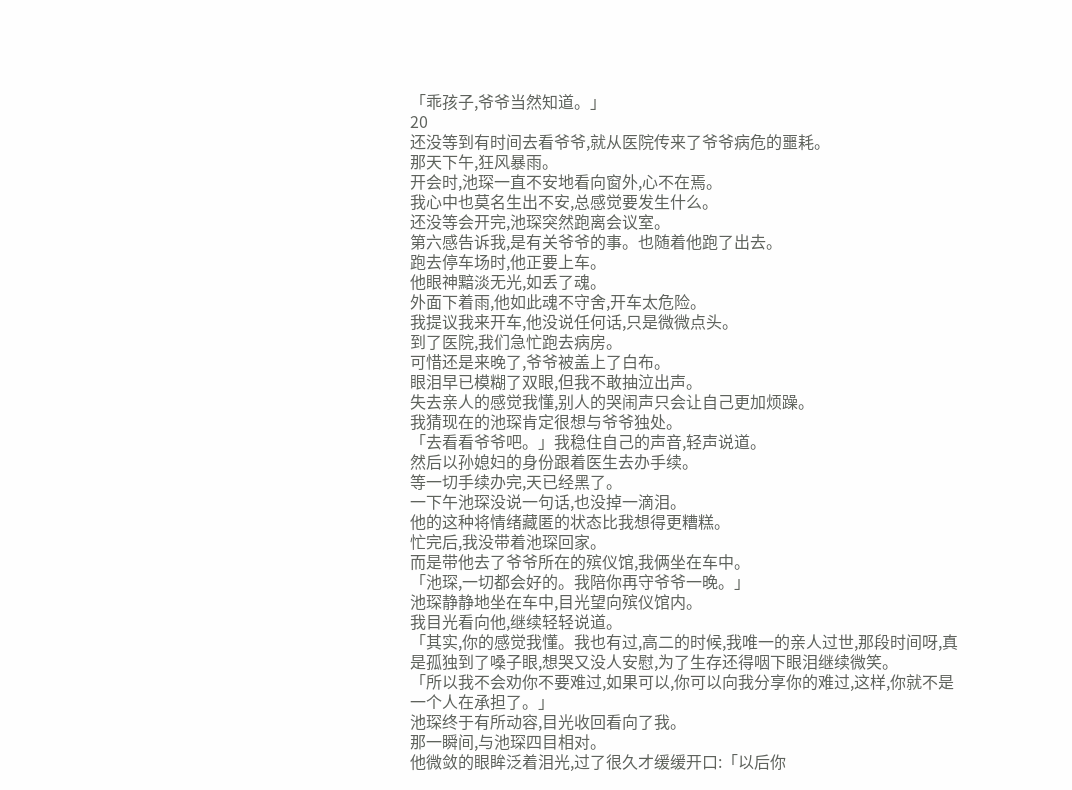「乖孩子,爷爷当然知道。」
20
还没等到有时间去看爷爷,就从医院传来了爷爷病危的噩耗。
那天下午,狂风暴雨。
开会时,池琛一直不安地看向窗外,心不在焉。
我心中也莫名生出不安,总感觉要发生什么。
还没等会开完,池琛突然跑离会议室。
第六感告诉我,是有关爷爷的事。也随着他跑了出去。
跑去停车场时,他正要上车。
他眼神黯淡无光,如丢了魂。
外面下着雨,他如此魂不守舍,开车太危险。
我提议我来开车,他没说任何话,只是微微点头。
到了医院,我们急忙跑去病房。
可惜还是来晚了,爷爷被盖上了白布。
眼泪早已模糊了双眼,但我不敢抽泣出声。
失去亲人的感觉我懂,别人的哭闹声只会让自己更加烦躁。
我猜现在的池琛肯定很想与爷爷独处。
「去看看爷爷吧。」我稳住自己的声音,轻声说道。
然后以孙媳妇的身份跟着医生去办手续。
等一切手续办完,天已经黑了。
一下午池琛没说一句话,也没掉一滴泪。
他的这种将情绪藏匿的状态比我想得更糟糕。
忙完后,我没带着池琛回家。
而是带他去了爷爷所在的殡仪馆,我俩坐在车中。
「池琛,一切都会好的。我陪你再守爷爷一晚。」
池琛静静地坐在车中,目光望向殡仪馆内。
我目光看向他,继续轻轻说道。
「其实,你的感觉我懂。我也有过,高二的时候,我唯一的亲人过世,那段时间呀,真是孤独到了嗓子眼,想哭又没人安慰,为了生存还得咽下眼泪继续微笑。
「所以我不会劝你不要难过,如果可以,你可以向我分享你的难过,这样,你就不是一个人在承担了。」
池琛终于有所动容,目光收回看向了我。
那一瞬间,与池琛四目相对。
他微敛的眼眸泛着泪光,过了很久才缓缓开口:「以后你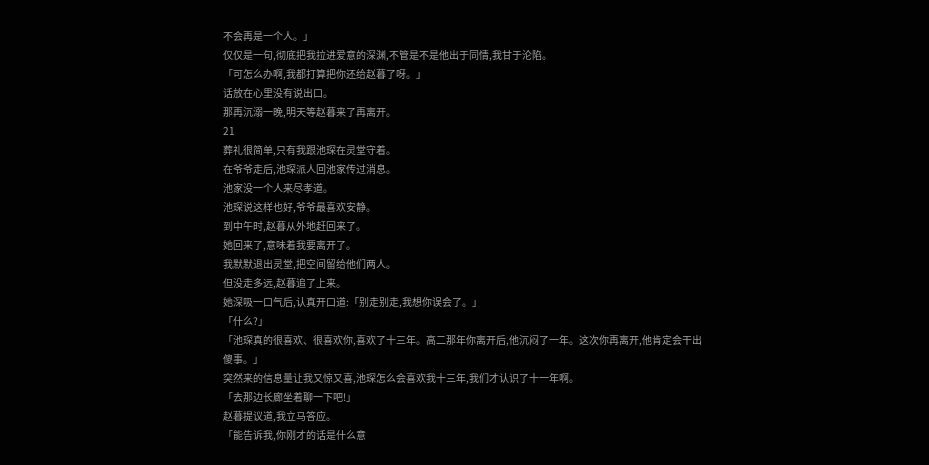不会再是一个人。」
仅仅是一句,彻底把我拉进爱意的深渊,不管是不是他出于同情,我甘于沦陷。
「可怎么办啊,我都打算把你还给赵暮了呀。」
话放在心里没有说出口。
那再沉溺一晚,明天等赵暮来了再离开。
21
葬礼很简单,只有我跟池琛在灵堂守着。
在爷爷走后,池琛派人回池家传过消息。
池家没一个人来尽孝道。
池琛说这样也好,爷爷最喜欢安静。
到中午时,赵暮从外地赶回来了。
她回来了,意味着我要离开了。
我默默退出灵堂,把空间留给他们两人。
但没走多远,赵暮追了上来。
她深吸一口气后,认真开口道:「别走别走,我想你误会了。」
「什么?」
「池琛真的很喜欢、很喜欢你,喜欢了十三年。高二那年你离开后,他沉闷了一年。这次你再离开,他肯定会干出傻事。」
突然来的信息量让我又惊又喜,池琛怎么会喜欢我十三年,我们才认识了十一年啊。
「去那边长廊坐着聊一下吧!」
赵暮提议道,我立马答应。
「能告诉我,你刚才的话是什么意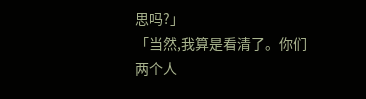思吗?」
「当然,我算是看清了。你们两个人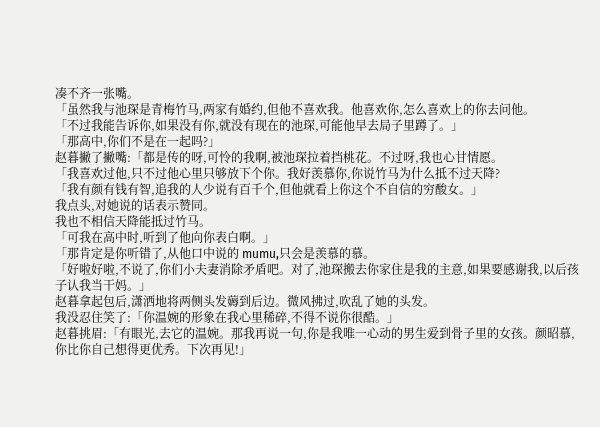凑不齐一张嘴。
「虽然我与池琛是青梅竹马,两家有婚约,但他不喜欢我。他喜欢你,怎么喜欢上的你去问他。
「不过我能告诉你,如果没有你,就没有现在的池琛,可能他早去局子里蹲了。」
「那高中,你们不是在一起吗?」
赵暮撇了撇嘴:「都是传的呀,可怜的我啊,被池琛拉着挡桃花。不过呀,我也心甘情愿。
「我喜欢过他,只不过他心里只够放下个你。我好羡慕你,你说竹马为什么抵不过天降?
「我有颜有钱有智,追我的人少说有百千个,但他就看上你这个不自信的穷酸女。」
我点头,对她说的话表示赞同。
我也不相信天降能抵过竹马。
「可我在高中时,听到了他向你表白啊。」
「那肯定是你听错了,从他口中说的 mumu,只会是羡慕的慕。
「好啦好啦,不说了,你们小夫妻消除矛盾吧。对了,池琛搬去你家住是我的主意,如果要感谢我,以后孩子认我当干妈。」
赵暮拿起包后,潇洒地将两侧头发薅到后边。微风拂过,吹乱了她的头发。
我没忍住笑了:「你温婉的形象在我心里稀碎,不得不说你很酷。」
赵暮挑眉:「有眼光,去它的温婉。那我再说一句,你是我唯一心动的男生爱到骨子里的女孩。颜昭慕,你比你自己想得更优秀。下次再见!」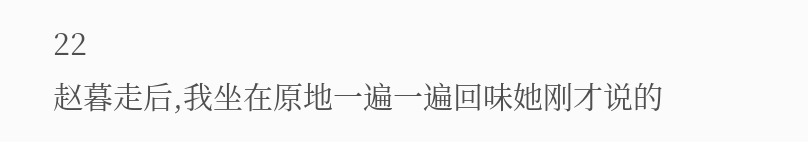22
赵暮走后,我坐在原地一遍一遍回味她刚才说的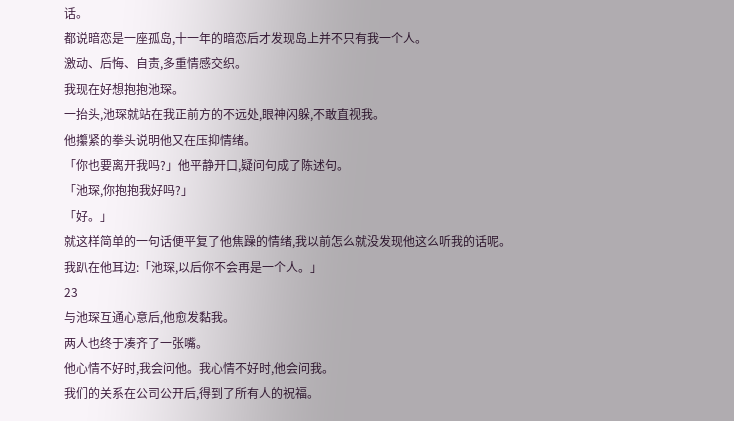话。
都说暗恋是一座孤岛,十一年的暗恋后才发现岛上并不只有我一个人。
激动、后悔、自责,多重情感交织。
我现在好想抱抱池琛。
一抬头,池琛就站在我正前方的不远处,眼神闪躲,不敢直视我。
他攥紧的拳头说明他又在压抑情绪。
「你也要离开我吗?」他平静开口,疑问句成了陈述句。
「池琛,你抱抱我好吗?」
「好。」
就这样简单的一句话便平复了他焦躁的情绪,我以前怎么就没发现他这么听我的话呢。
我趴在他耳边:「池琛,以后你不会再是一个人。」
23
与池琛互通心意后,他愈发黏我。
两人也终于凑齐了一张嘴。
他心情不好时,我会问他。我心情不好时,他会问我。
我们的关系在公司公开后,得到了所有人的祝福。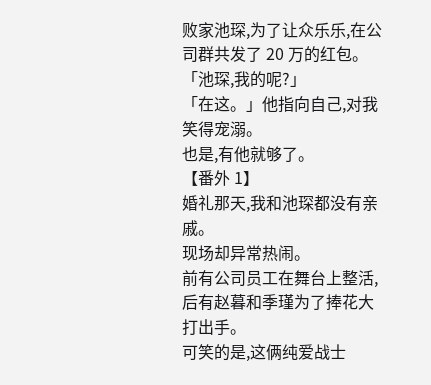败家池琛,为了让众乐乐,在公司群共发了 20 万的红包。
「池琛,我的呢?」
「在这。」他指向自己,对我笑得宠溺。
也是,有他就够了。
【番外 1】
婚礼那天,我和池琛都没有亲戚。
现场却异常热闹。
前有公司员工在舞台上整活,后有赵暮和季瑾为了捧花大打出手。
可笑的是,这俩纯爱战士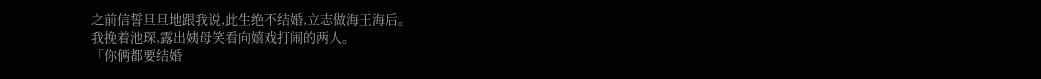之前信誓旦旦地跟我说,此生绝不结婚,立志做海王海后。
我挽着池琛,露出姨母笑看向嬉戏打闹的两人。
「你俩都要结婚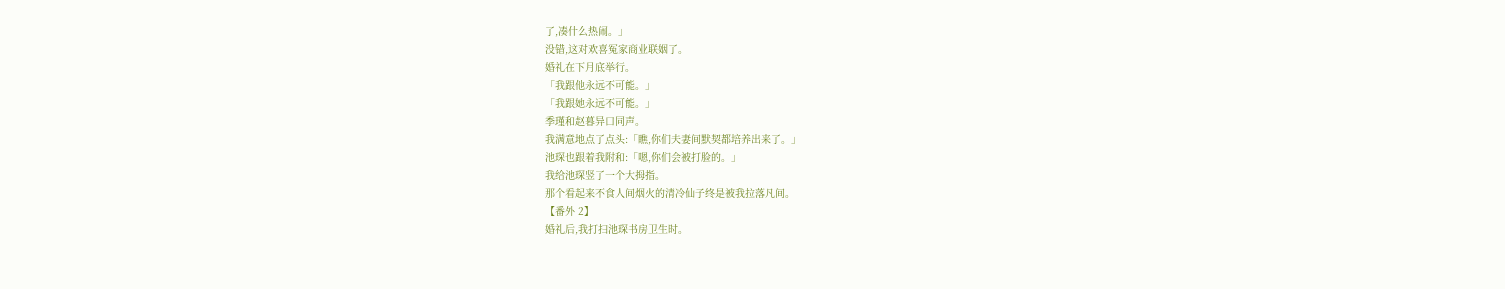了,凑什么热闹。」
没错,这对欢喜冤家商业联姻了。
婚礼在下月底举行。
「我跟他永远不可能。」
「我跟她永远不可能。」
季瑾和赵暮异口同声。
我满意地点了点头:「瞧,你们夫妻间默契都培养出来了。」
池琛也跟着我附和:「嗯,你们会被打脸的。」
我给池琛竖了一个大拇指。
那个看起来不食人间烟火的清冷仙子终是被我拉落凡间。
【番外 2】
婚礼后,我打扫池琛书房卫生时。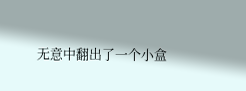无意中翻出了一个小盒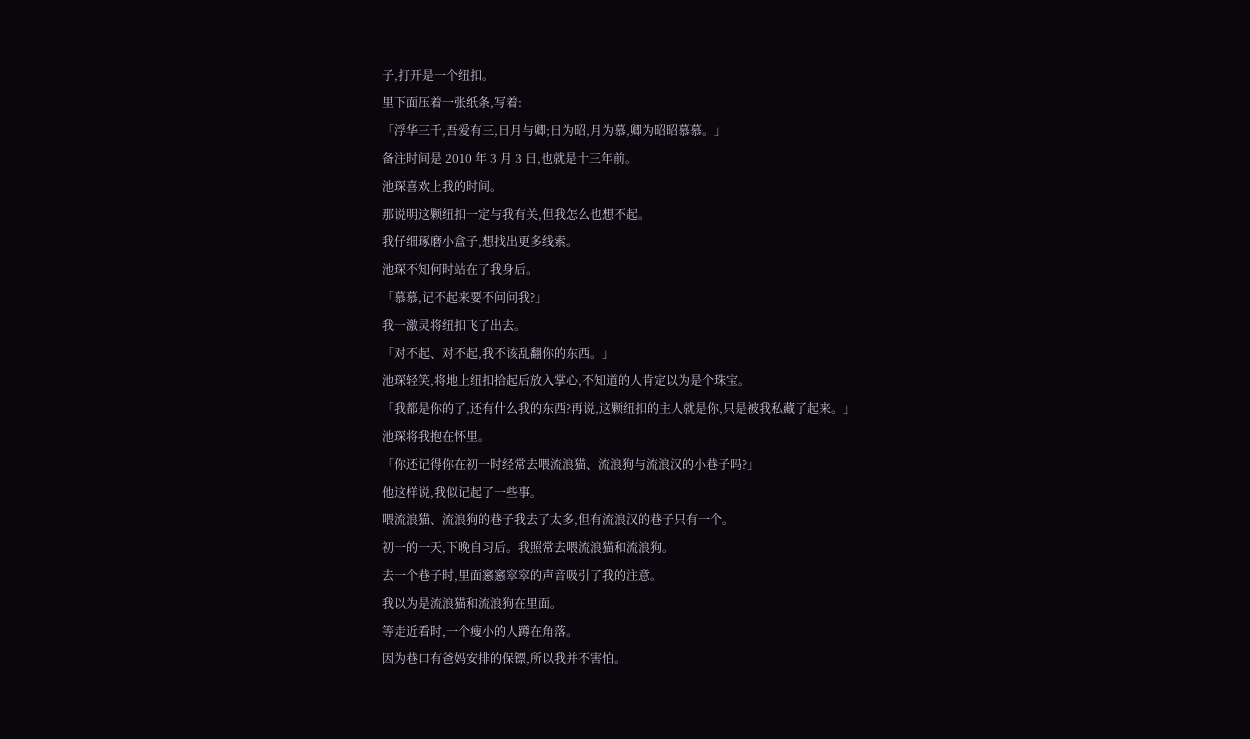子,打开是一个纽扣。
里下面压着一张纸条,写着:
「浮华三千,吾爱有三,日月与卿;日为昭,月为慕,卿为昭昭慕慕。」
备注时间是 2010 年 3 月 3 日,也就是十三年前。
池琛喜欢上我的时间。
那说明这颗纽扣一定与我有关,但我怎么也想不起。
我仔细琢磨小盒子,想找出更多线索。
池琛不知何时站在了我身后。
「慕慕,记不起来要不问问我?」
我一激灵将纽扣飞了出去。
「对不起、对不起,我不该乱翻你的东西。」
池琛轻笑,将地上纽扣拾起后放入掌心,不知道的人肯定以为是个珠宝。
「我都是你的了,还有什么我的东西?再说,这颗纽扣的主人就是你,只是被我私藏了起来。」
池琛将我抱在怀里。
「你还记得你在初一时经常去喂流浪猫、流浪狗与流浪汉的小巷子吗?」
他这样说,我似记起了一些事。
喂流浪猫、流浪狗的巷子我去了太多,但有流浪汉的巷子只有一个。
初一的一天,下晚自习后。我照常去喂流浪猫和流浪狗。
去一个巷子时,里面窸窸窣窣的声音吸引了我的注意。
我以为是流浪猫和流浪狗在里面。
等走近看时,一个瘦小的人蹲在角落。
因为巷口有爸妈安排的保镖,所以我并不害怕。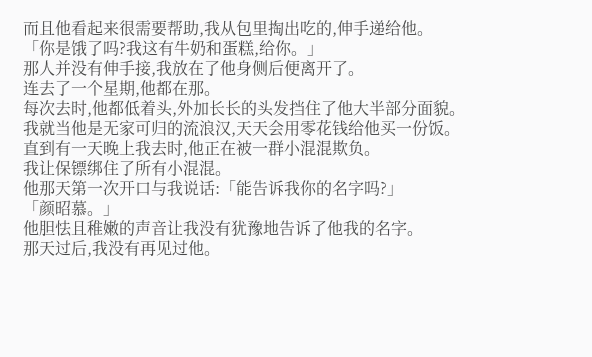而且他看起来很需要帮助,我从包里掏出吃的,伸手递给他。
「你是饿了吗?我这有牛奶和蛋糕,给你。」
那人并没有伸手接,我放在了他身侧后便离开了。
连去了一个星期,他都在那。
每次去时,他都低着头,外加长长的头发挡住了他大半部分面貌。
我就当他是无家可归的流浪汉,天天会用零花钱给他买一份饭。
直到有一天晚上我去时,他正在被一群小混混欺负。
我让保镖绑住了所有小混混。
他那天第一次开口与我说话:「能告诉我你的名字吗?」
「颜昭慕。」
他胆怯且稚嫩的声音让我没有犹豫地告诉了他我的名字。
那天过后,我没有再见过他。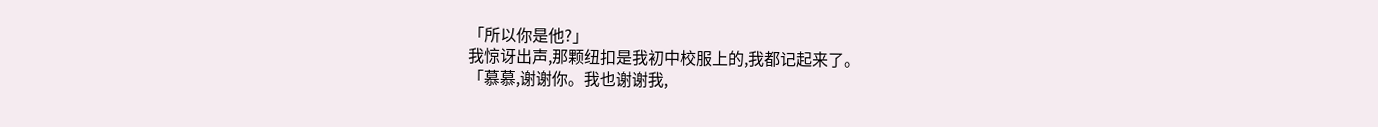「所以你是他?」
我惊讶出声,那颗纽扣是我初中校服上的,我都记起来了。
「慕慕,谢谢你。我也谢谢我,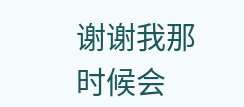谢谢我那时候会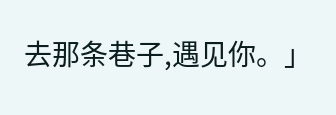去那条巷子,遇见你。」